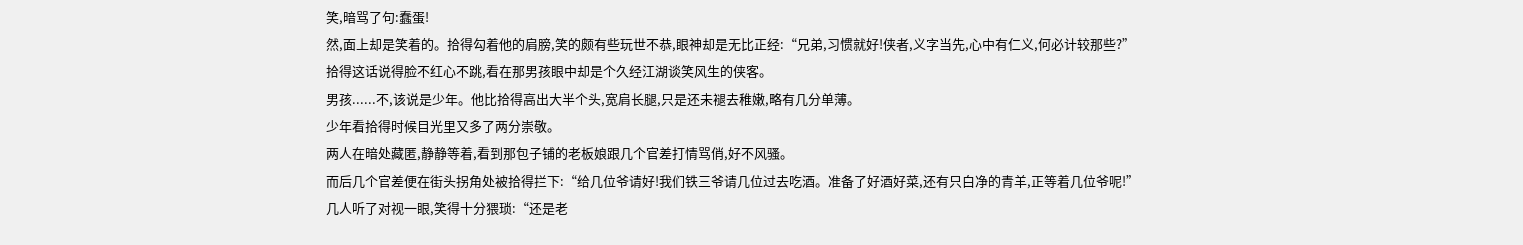笑,暗骂了句:蠢蛋!
然,面上却是笑着的。拾得勾着他的肩膀,笑的颇有些玩世不恭,眼神却是无比正经:“兄弟,习惯就好!侠者,义字当先,心中有仁义,何必计较那些?”
拾得这话说得脸不红心不跳,看在那男孩眼中却是个久经江湖谈笑风生的侠客。
男孩......不,该说是少年。他比拾得高出大半个头,宽肩长腿,只是还未褪去稚嫩,略有几分单薄。
少年看拾得时候目光里又多了两分崇敬。
两人在暗处藏匿,静静等着,看到那包子铺的老板娘跟几个官差打情骂俏,好不风骚。
而后几个官差便在街头拐角处被拾得拦下:“给几位爷请好!我们铁三爷请几位过去吃酒。准备了好酒好菜,还有只白净的青羊,正等着几位爷呢!”
几人听了对视一眼,笑得十分猥琐:“还是老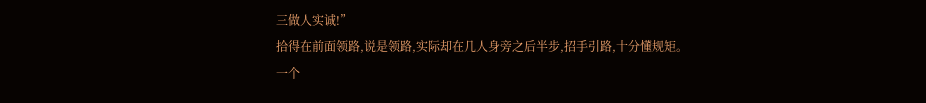三做人实诚!”
拾得在前面领路,说是领路,实际却在几人身旁之后半步,招手引路,十分懂规矩。
一个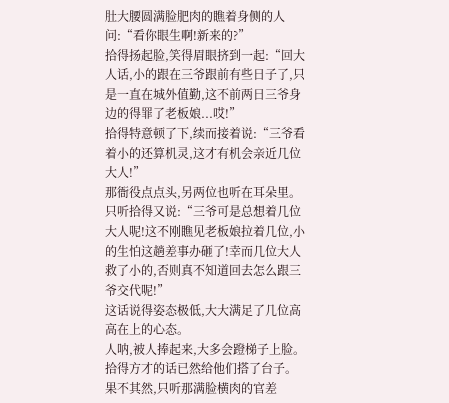肚大腰圆满脸肥肉的瞧着身侧的人问:“看你眼生啊!新来的?”
拾得扬起脸,笑得眉眼挤到一起:“回大人话,小的跟在三爷跟前有些日子了,只是一直在城外值勤,这不前两日三爷身边的得罪了老板娘...哎!”
拾得特意顿了下,续而接着说:“三爷看着小的还算机灵,这才有机会亲近几位大人!”
那衙役点点头,另两位也听在耳朵里。只听拾得又说:“三爷可是总想着几位大人呢!这不刚瞧见老板娘拉着几位,小的生怕这趟差事办砸了!幸而几位大人救了小的,否则真不知道回去怎么跟三爷交代呢!”
这话说得姿态极低,大大满足了几位高高在上的心态。
人呐,被人捧起来,大多会蹬梯子上脸。拾得方才的话已然给他们搭了台子。果不其然,只听那满脸横肉的官差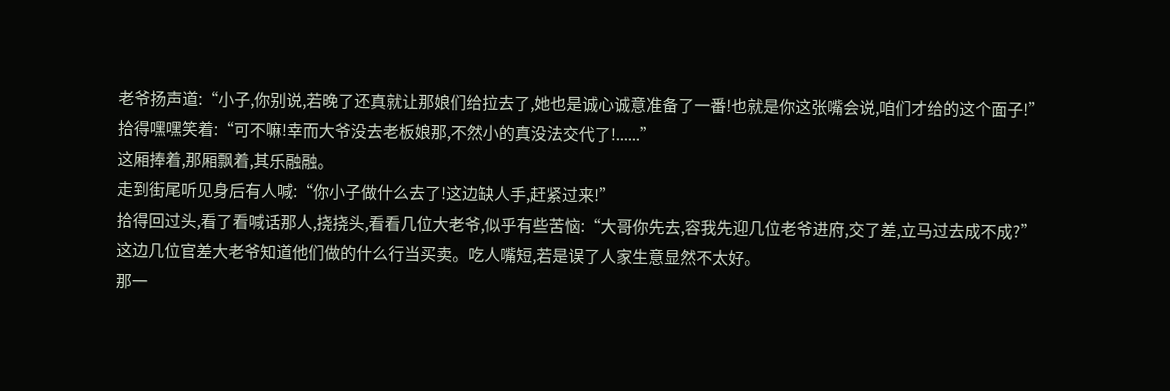老爷扬声道:“小子,你别说,若晚了还真就让那娘们给拉去了,她也是诚心诚意准备了一番!也就是你这张嘴会说,咱们才给的这个面子!”
拾得嘿嘿笑着:“可不嘛!幸而大爷没去老板娘那,不然小的真没法交代了!......”
这厢捧着,那厢飘着,其乐融融。
走到街尾听见身后有人喊:“你小子做什么去了!这边缺人手,赶紧过来!”
拾得回过头,看了看喊话那人,挠挠头,看看几位大老爷,似乎有些苦恼:“大哥你先去,容我先迎几位老爷进府,交了差,立马过去成不成?”
这边几位官差大老爷知道他们做的什么行当买卖。吃人嘴短,若是误了人家生意显然不太好。
那一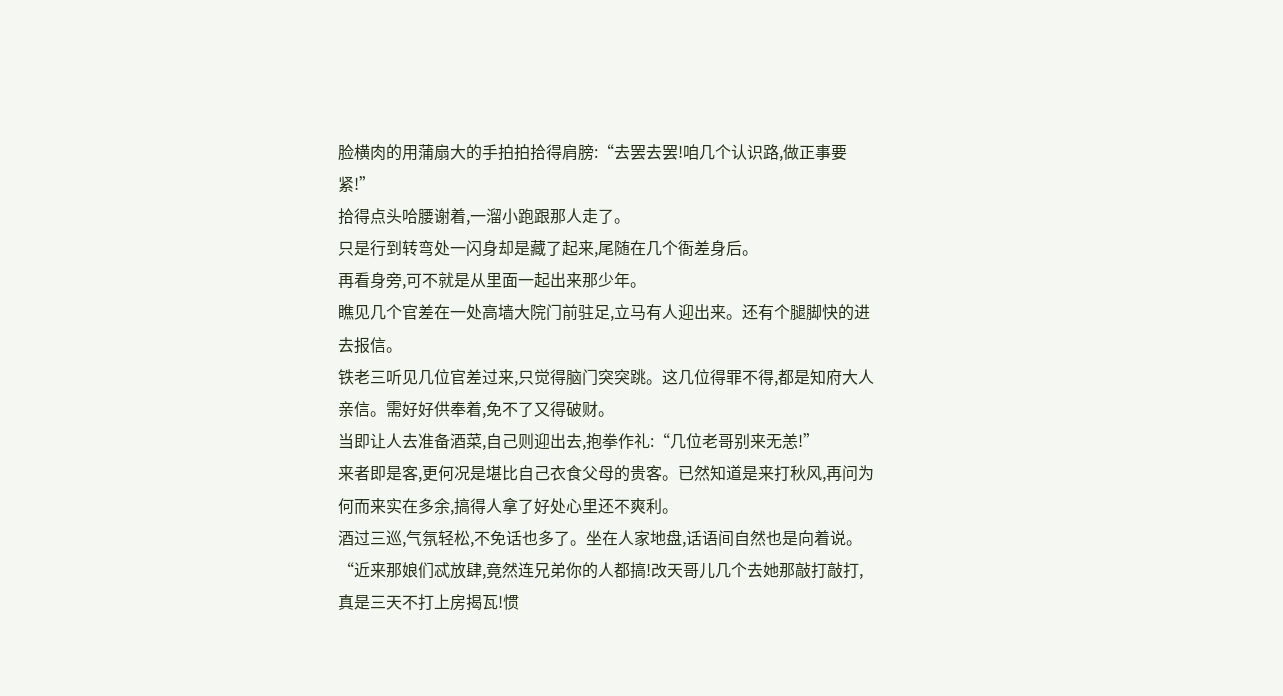脸横肉的用蒲扇大的手拍拍拾得肩膀:“去罢去罢!咱几个认识路,做正事要紧!”
拾得点头哈腰谢着,一溜小跑跟那人走了。
只是行到转弯处一闪身却是藏了起来,尾随在几个衙差身后。
再看身旁,可不就是从里面一起出来那少年。
瞧见几个官差在一处高墙大院门前驻足,立马有人迎出来。还有个腿脚快的进去报信。
铁老三听见几位官差过来,只觉得脑门突突跳。这几位得罪不得,都是知府大人亲信。需好好供奉着,免不了又得破财。
当即让人去准备酒菜,自己则迎出去,抱拳作礼:“几位老哥别来无恙!”
来者即是客,更何况是堪比自己衣食父母的贵客。已然知道是来打秋风,再问为何而来实在多余,搞得人拿了好处心里还不爽利。
酒过三巡,气氛轻松,不免话也多了。坐在人家地盘,话语间自然也是向着说。
“近来那娘们忒放肆,竟然连兄弟你的人都搞!改天哥儿几个去她那敲打敲打,真是三天不打上房揭瓦!惯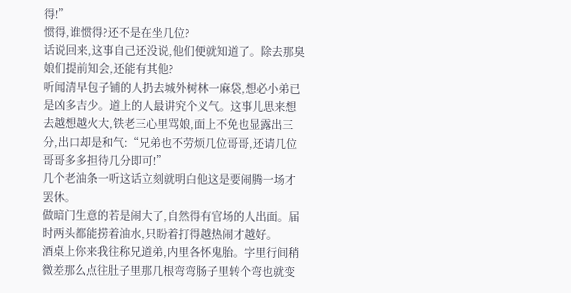得!”
惯得,谁惯得?还不是在坐几位?
话说回来,这事自己还没说,他们便就知道了。除去那臭娘们提前知会,还能有其他?
听闻清早包子铺的人扔去城外树林一麻袋,想必小弟已是凶多吉少。道上的人最讲究个义气。这事儿思来想去越想越火大,铁老三心里骂娘,面上不免也显露出三分,出口却是和气:“兄弟也不劳烦几位哥哥,还请几位哥哥多多担待几分即可!”
几个老油条一听这话立刻就明白他这是要闹腾一场才罢休。
做暗门生意的若是闹大了,自然得有官场的人出面。届时两头都能捞着油水,只盼着打得越热闹才越好。
酒桌上你来我往称兄道弟,内里各怀鬼胎。字里行间稍微差那么点往肚子里那几根弯弯肠子里转个弯也就变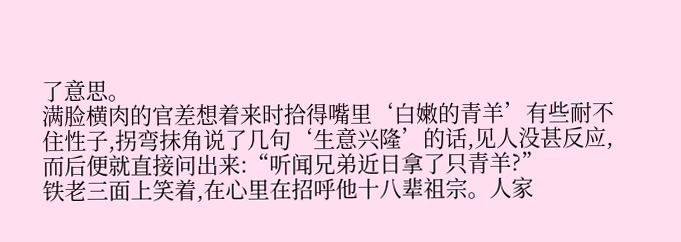了意思。
满脸横肉的官差想着来时拾得嘴里‘白嫩的青羊’有些耐不住性子,拐弯抹角说了几句‘生意兴隆’的话,见人没甚反应,而后便就直接问出来:“听闻兄弟近日拿了只青羊?”
铁老三面上笑着,在心里在招呼他十八辈祖宗。人家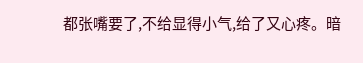都张嘴要了,不给显得小气,给了又心疼。暗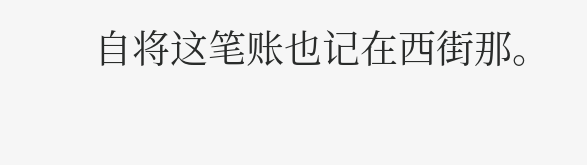自将这笔账也记在西街那。